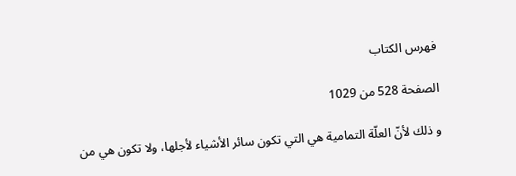فهرس الكتاب

الصفحة 528 من 1029

و ذلك لأنّ العلّة التمامية هي التي تكون سائر الأشياء لأجلها، ولا تكون هي من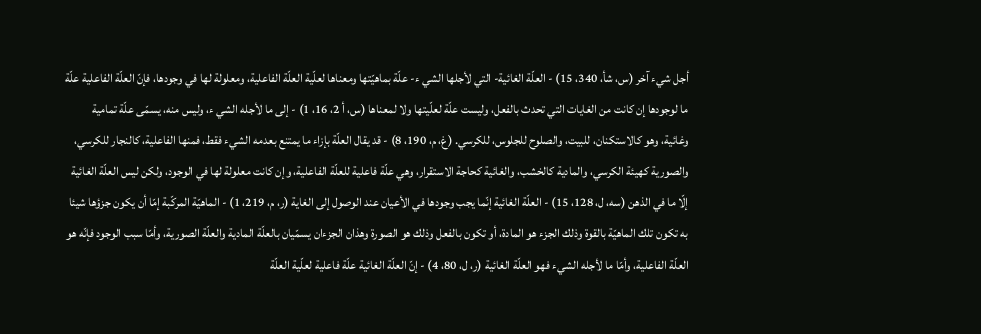أجل شيء آخر (س، شأ، 340، 15) - العلّة الغائية- التي لأجلها الشي ء- علّة بماهيّتها ومعناها لعلّية العلّة الفاعلية، ومعلولة لها في وجودها، فإنّ العلّة الفاعلية علّة ما لوجودها إن كانت من الغايات التي تحدث بالفعل، وليست علّة لعلّيتها ولا لمعناها (س، أ 2، 16، 1) - إلى ما لأجله الشي ء، وليس منه، يسمّى علّة تمامية وغائية، وهو كالاستكنان، للبيت، والصلوح للجلوس، للكرسي. (غ، م، 190، 8) - قد يقال العلّة بإزاء ما يمتنع بعدمه الشيء فقط، فمنها الفاعلية، كالنجار للكرسي، والصورية كهيئة الكرسي، والمادية كالخشب، والغائية كحاجة الاستقرار، وهي علّة فاعلية للعلّة الفاعلية، وإن كانت معلولة لها في الوجود، ولكن ليس العلّة الغائية إلّا ما في الذهن (سه، ل، 128، 15) - العلّة الغائية إنّما يجب وجودها في الأعيان عند الوصول إلى الغاية (ر، م، 219، 1) - الماهيّة المركّبة إمّا أن يكون جزؤها شيئا به تكون تلك الماهيّة بالقوة وذلك الجزء هو المادة، أو تكون بالفعل وذلك هو الصورة وهذان الجزءان يسمّيان بالعلّة المادية والعلّة الصورية، وأمّا سبب الوجود فإنّه هو العلّة الفاعلية، وأمّا ما لأجله الشيء فهو العلّة الغائية (ر، ل، 80، 4) - إنّ العلّة الغائية علّة فاعلية لعلّية العلّة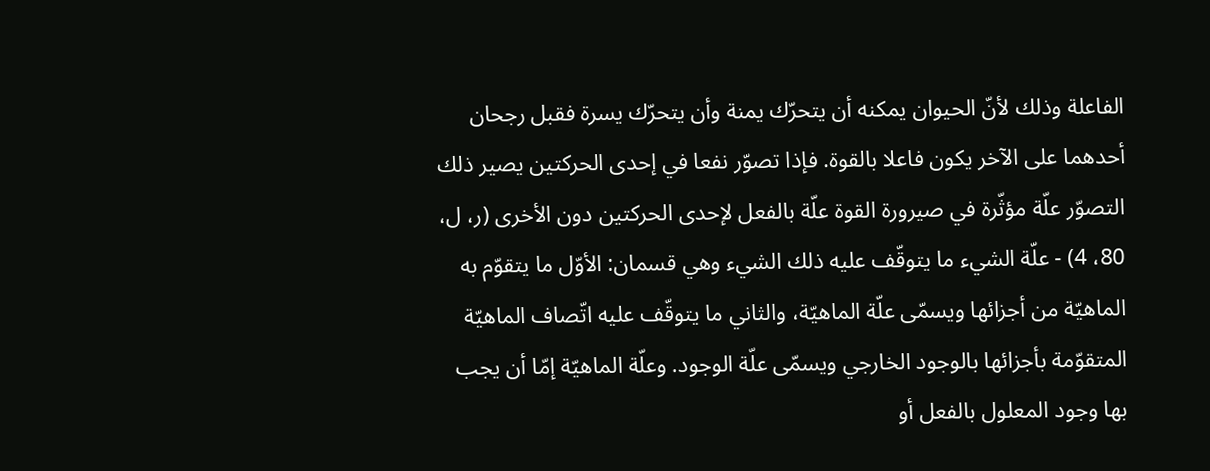الفاعلة وذلك لأنّ الحيوان يمكنه أن يتحرّك يمنة وأن يتحرّك يسرة فقبل رجحان أحدهما على الآخر يكون فاعلا بالقوة. فإذا تصوّر نفعا في إحدى الحركتين يصير ذلك التصوّر علّة مؤثّرة في صيرورة القوة علّة بالفعل لإحدى الحركتين دون الأخرى (ر، ل، 80، 4) - علّة الشيء ما يتوقّف عليه ذلك الشيء وهي قسمان: الأوّل ما يتقوّم به الماهيّة من أجزائها ويسمّى علّة الماهيّة، والثاني ما يتوقّف عليه اتّصاف الماهيّة المتقوّمة بأجزائها بالوجود الخارجي ويسمّى علّة الوجود. وعلّة الماهيّة إمّا أن يجب بها وجود المعلول بالفعل أو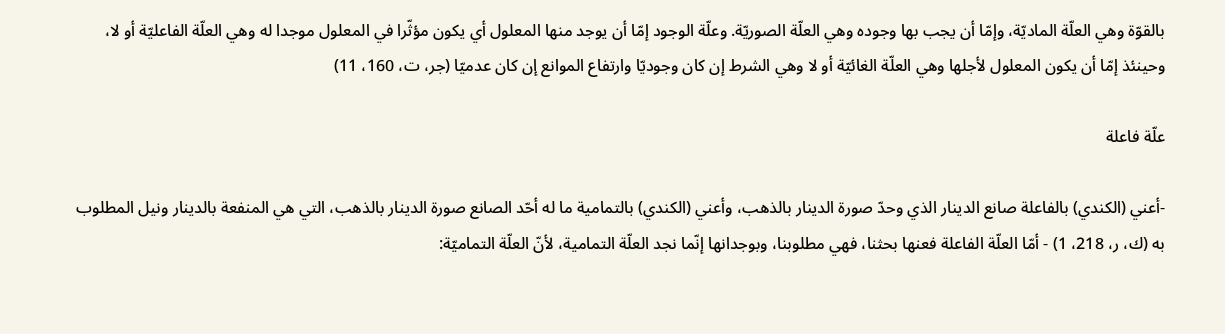بالقوّة وهي العلّة الماديّة، وإمّا أن يجب بها وجوده وهي العلّة الصوريّة. وعلّة الوجود إمّا أن يوجد منها المعلول أي يكون مؤثّرا في المعلول موجدا له وهي العلّة الفاعليّة أو لا، وحينئذ إمّا أن يكون المعلول لأجلها وهي العلّة الغائيّة أو لا وهي الشرط إن كان وجوديّا وارتفاع الموانع إن كان عدميّا (جر، ت، 160، 11)

علّة فاعلة

-أعني (الكندي) بالفاعلة صانع الدينار الذي وحدّ صورة الدينار بالذهب، وأعني (الكندي) بالتمامية ما له أحّد الصانع صورة الدينار بالذهب، التي هي المنفعة بالدينار ونيل المطلوب به (ك، ر، 218، 1) - أمّا العلّة الفاعلة فعنها بحثنا، فهي مطلوبنا، وبوجدانها إنّما نجد العلّة التمامية، لأنّ العلّة التماميّة: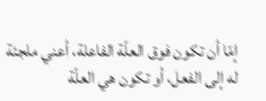إمّا أن تكون فوق العلّة الفاعلة، أعني ملجئة له إلى الفعل، أو تكون هي العلّة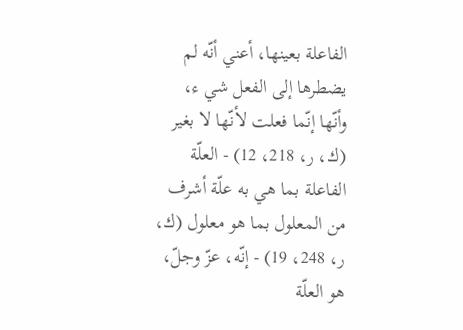الفاعلة بعينها، أعني أنّه لم يضطرها إلى الفعل شي ء، وأنّها إنّما فعلت لأنّها لا بغير (ك، ر، 218، 12) - العلّة الفاعلة بما هي به علّة أشرف من المعلول بما هو معلول (ك، ر، 248، 19) - إنّه، عزّ وجلّ، هو العلّة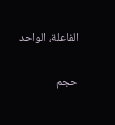الفاعلة، الواحد

حجم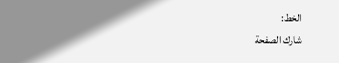الخط:
شارك الصفحة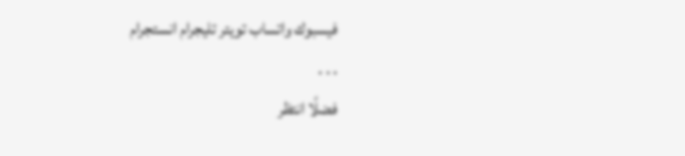فيسبوك واتساب تويتر تليجرام انستجرام
. . .
فضلًا انتظر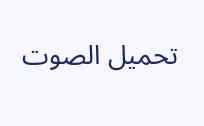تحميل الصوت